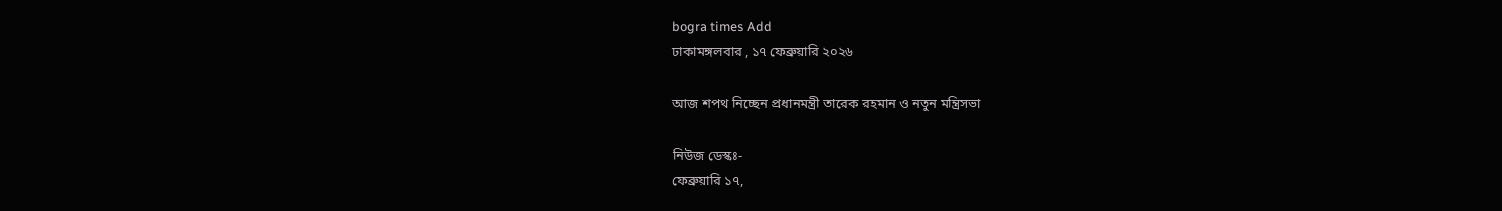bogra times Add
ঢাকামঙ্গলবার , ১৭ ফেব্রুয়ারি ২০২৬

আজ শপথ নিচ্ছেন প্রধানমন্ত্রী তারেক রহমান ও নতুন মন্ত্রিসভা

নিউজ ডেস্কঃ-
ফেব্রুয়ারি ১৭,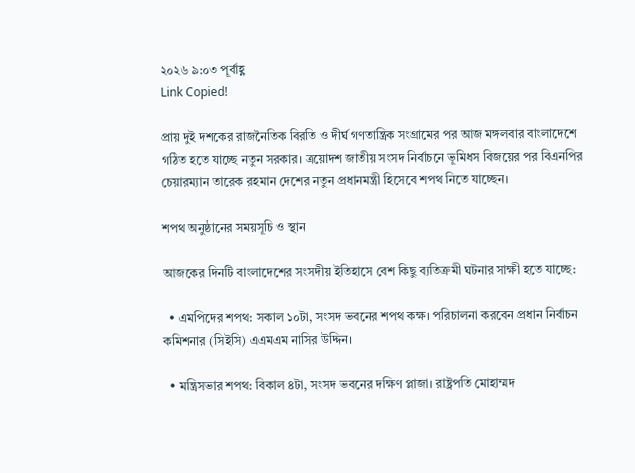২০২৬ ৯:০৩ পূর্বাহ্ণ
Link Copied!

প্রায় দুই দশকের রাজনৈতিক বিরতি ও দীর্ঘ গণতান্ত্রিক সংগ্রামের পর আজ মঙ্গলবার বাংলাদেশে গঠিত হতে যাচ্ছে নতুন সরকার। ত্রয়োদশ জাতীয় সংসদ নির্বাচনে ভূমিধস বিজয়ের পর বিএনপির চেয়ারম্যান তারেক রহমান দেশের নতুন প্রধানমন্ত্রী হিসেবে শপথ নিতে যাচ্ছেন।

শপথ অনুষ্ঠানের সময়সূচি ও স্থান

আজকের দিনটি বাংলাদেশের সংসদীয় ইতিহাসে বেশ কিছু ব্যতিক্রমী ঘটনার সাক্ষী হতে যাচ্ছে:

  • এমপিদের শপথ: সকাল ১০টা, সংসদ ভবনের শপথ কক্ষ। পরিচালনা করবেন প্রধান নির্বাচন কমিশনার (সিইসি) এএমএম নাসির উদ্দিন।

  • মন্ত্রিসভার শপথ: বিকাল ৪টা, সংসদ ভবনের দক্ষিণ প্লাজা। রাষ্ট্রপতি মোহাম্মদ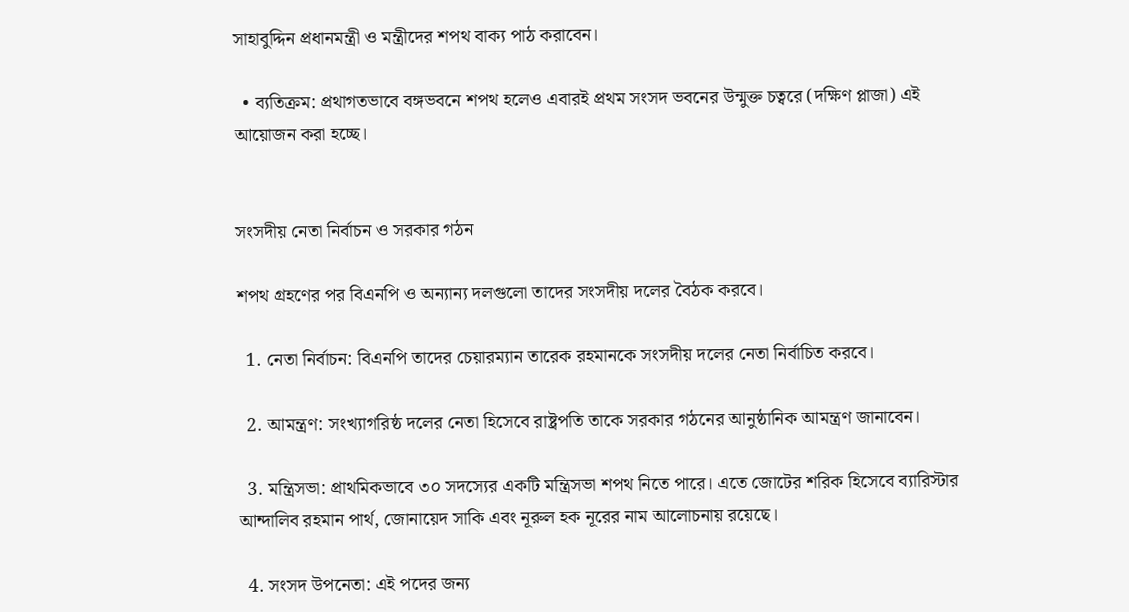সাহাবুদ্দিন প্রধানমন্ত্রী ও মন্ত্রীদের শপথ বাক্য পাঠ করাবেন।

  • ব্যতিক্রম: প্রথাগতভাবে বঙ্গভবনে শপথ হলেও এবারই প্রথম সংসদ ভবনের উন্মুক্ত চত্বরে (দক্ষিণ প্লাজা) এই আয়োজন করা হচ্ছে।


সংসদীয় নেতা নির্বাচন ও সরকার গঠন

শপথ গ্রহণের পর বিএনপি ও অন্যান্য দলগুলো তাদের সংসদীয় দলের বৈঠক করবে।

  1. নেতা নির্বাচন: বিএনপি তাদের চেয়ারম্যান তারেক রহমানকে সংসদীয় দলের নেতা নির্বাচিত করবে।

  2. আমন্ত্রণ: সংখ্যাগরিষ্ঠ দলের নেতা হিসেবে রাষ্ট্রপতি তাকে সরকার গঠনের আনুষ্ঠানিক আমন্ত্রণ জানাবেন।

  3. মন্ত্রিসভা: প্রাথমিকভাবে ৩০ সদস্যের একটি মন্ত্রিসভা শপথ নিতে পারে। এতে জোটের শরিক হিসেবে ব্যারিস্টার আন্দালিব রহমান পার্থ, জোনায়েদ সাকি এবং নূরুল হক নূরের নাম আলোচনায় রয়েছে।

  4. সংসদ উপনেতা: এই পদের জন্য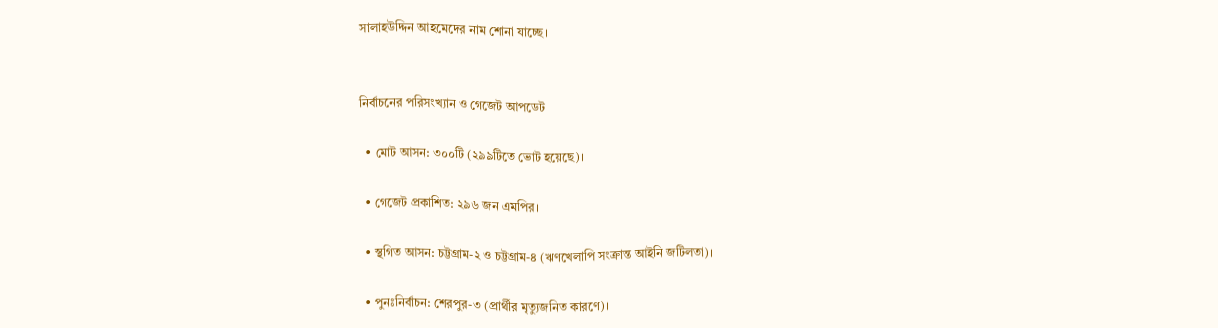সালাহউদ্দিন আহমেদের নাম শোনা যাচ্ছে।


নির্বাচনের পরিসংখ্যান ও গেজেট আপডেট

  • মোট আসন: ৩০০টি (২৯৯টিতে ভোট হয়েছে)।

  • গেজেট প্রকাশিত: ২৯৬ জন এমপির।

  • স্থগিত আসন: চট্টগ্রাম-২ ও চট্টগ্রাম-৪ (ঋণখেলাপি সংক্রান্ত আইনি জটিলতা)।

  • পুনঃনির্বাচন: শেরপুর-৩ (প্রার্থীর মৃত্যুজনিত কারণে)।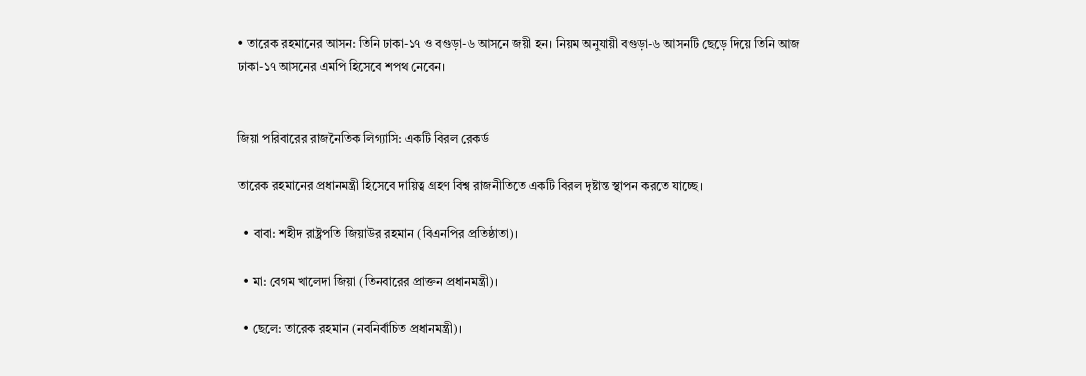• তারেক রহমানের আসন: তিনি ঢাকা-১৭ ও বগুড়া-৬ আসনে জয়ী হন। নিয়ম অনুযায়ী বগুড়া-৬ আসনটি ছেড়ে দিয়ে তিনি আজ ঢাকা-১৭ আসনের এমপি হিসেবে শপথ নেবেন।


জিয়া পরিবারের রাজনৈতিক লিগ্যাসি: একটি বিরল রেকর্ড

তারেক রহমানের প্রধানমন্ত্রী হিসেবে দায়িত্ব গ্রহণ বিশ্ব রাজনীতিতে একটি বিরল দৃষ্টান্ত স্থাপন করতে যাচ্ছে।

  • বাবা: শহীদ রাষ্ট্রপতি জিয়াউর রহমান (বিএনপির প্রতিষ্ঠাতা)।

  • মা: বেগম খালেদা জিয়া (তিনবারের প্রাক্তন প্রধানমন্ত্রী)।

  • ছেলে: তারেক রহমান (নবনির্বাচিত প্রধানমন্ত্রী)।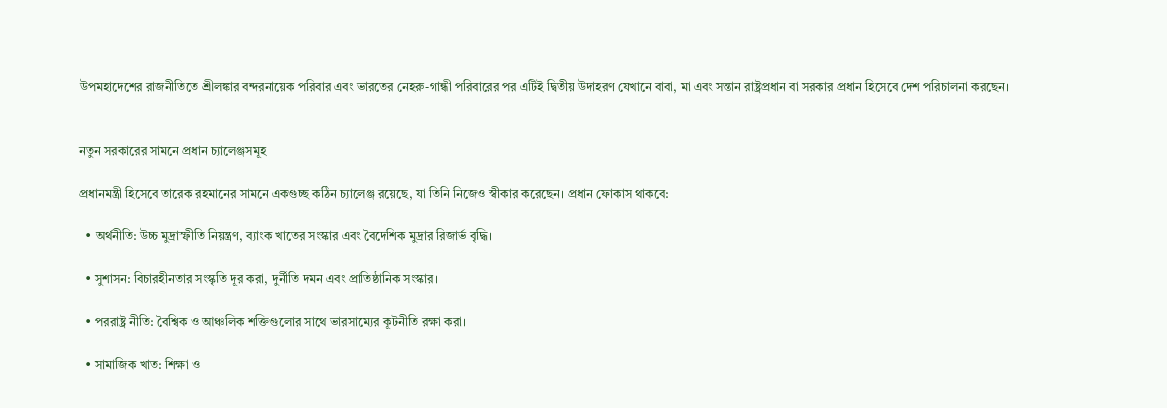উপমহাদেশের রাজনীতিতে শ্রীলঙ্কার বন্দরনায়েক পরিবার এবং ভারতের নেহরু-গান্ধী পরিবারের পর এটিই দ্বিতীয় উদাহরণ যেখানে বাবা, মা এবং সন্তান রাষ্ট্রপ্রধান বা সরকার প্রধান হিসেবে দেশ পরিচালনা করছেন।


নতুন সরকারের সামনে প্রধান চ্যালেঞ্জসমূহ

প্রধানমন্ত্রী হিসেবে তারেক রহমানের সামনে একগুচ্ছ কঠিন চ্যালেঞ্জ রয়েছে, যা তিনি নিজেও স্বীকার করেছেন। প্রধান ফোকাস থাকবে:

  • অর্থনীতি: উচ্চ মুদ্রাস্ফীতি নিয়ন্ত্রণ, ব্যাংক খাতের সংস্কার এবং বৈদেশিক মুদ্রার রিজার্ভ বৃদ্ধি।

  • সুশাসন: বিচারহীনতার সংস্কৃতি দূর করা, দুর্নীতি দমন এবং প্রাতিষ্ঠানিক সংস্কার।

  • পররাষ্ট্র নীতি: বৈশ্বিক ও আঞ্চলিক শক্তিগুলোর সাথে ভারসাম্যের কূটনীতি রক্ষা করা।

  • সামাজিক খাত: শিক্ষা ও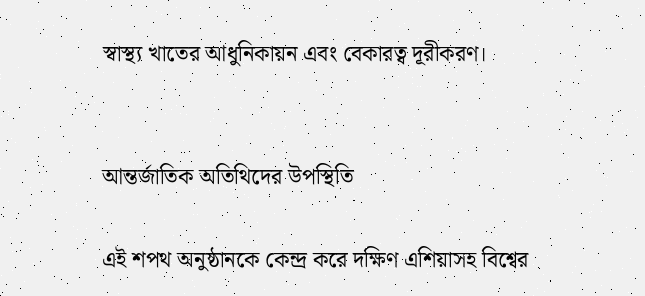স্বাস্থ্য খাতের আধুনিকায়ন এবং বেকারত্ব দূরীকরণ।


আন্তর্জাতিক অতিথিদের উপস্থিতি

এই শপথ অনুষ্ঠানকে কেন্দ্র করে দক্ষিণ এশিয়াসহ বিশ্বের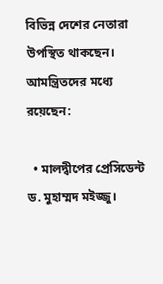বিভিন্ন দেশের নেতারা উপস্থিত থাকছেন। আমন্ত্রিতদের মধ্যে রয়েছেন:

  • মালদ্বীপের প্রেসিডেন্ট ড. মুহাম্মদ মইজ্জু।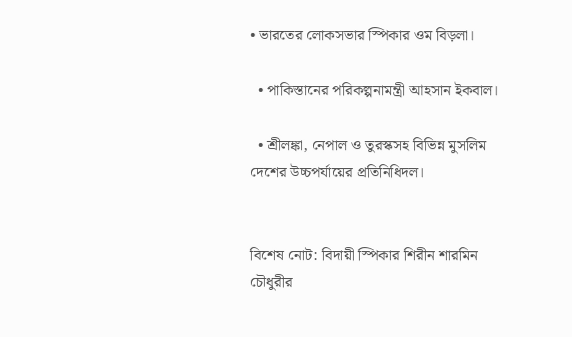• ভারতের লোকসভার স্পিকার ওম বিড়লা।

  • পাকিস্তানের পরিকল্পনামন্ত্রী আহসান ইকবাল।

  • শ্রীলঙ্কা, নেপাল ও তুরস্কসহ বিভিন্ন মুসলিম দেশের উচ্চপর্যায়ের প্রতিনিধিদল।


বিশেষ নোট: বিদায়ী স্পিকার শিরীন শারমিন চৌধুরীর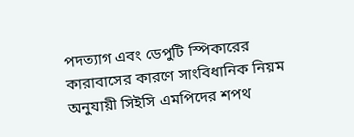পদত্যাগ এবং ডেপুটি স্পিকারের কারাবাসের কারণে সাংবিধানিক নিয়ম অনুযায়ী সিইসি এমপিদের শপথ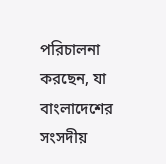পরিচালনা করছেন, যা বাংলাদেশের সংসদীয়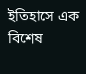ইতিহাসে এক বিশেষ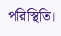পরিস্থিতি।